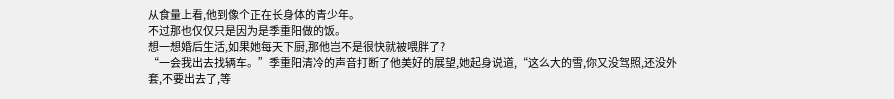从食量上看,他到像个正在长身体的青少年。
不过那也仅仅只是因为是季重阳做的饭。
想一想婚后生活,如果她每天下厨,那他岂不是很快就被喂胖了?
“一会我出去找辆车。”季重阳清冷的声音打断了他美好的展望,她起身说道,“这么大的雪,你又没驾照,还没外套,不要出去了,等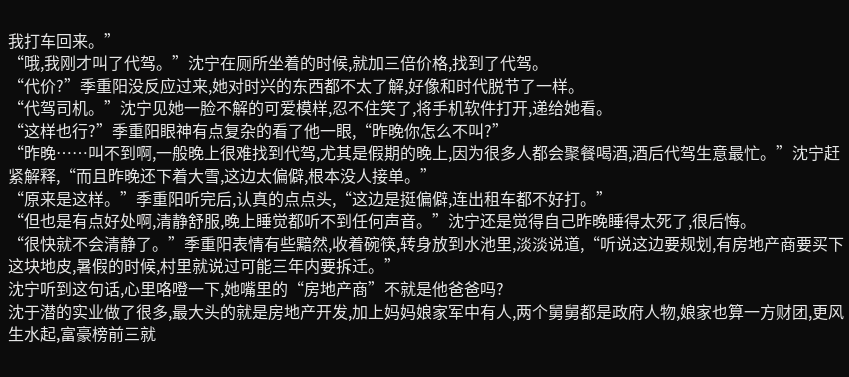我打车回来。”
“哦,我刚才叫了代驾。”沈宁在厕所坐着的时候,就加三倍价格,找到了代驾。
“代价?”季重阳没反应过来,她对时兴的东西都不太了解,好像和时代脱节了一样。
“代驾司机。”沈宁见她一脸不解的可爱模样,忍不住笑了,将手机软件打开,递给她看。
“这样也行?”季重阳眼神有点复杂的看了他一眼,“昨晚你怎么不叫?”
“昨晚……叫不到啊,一般晚上很难找到代驾,尤其是假期的晚上,因为很多人都会聚餐喝酒,酒后代驾生意最忙。”沈宁赶紧解释,“而且昨晚还下着大雪,这边太偏僻,根本没人接单。”
“原来是这样。”季重阳听完后,认真的点点头,“这边是挺偏僻,连出租车都不好打。”
“但也是有点好处啊,清静舒服,晚上睡觉都听不到任何声音。”沈宁还是觉得自己昨晚睡得太死了,很后悔。
“很快就不会清静了。”季重阳表情有些黯然,收着碗筷,转身放到水池里,淡淡说道,“听说这边要规划,有房地产商要买下这块地皮,暑假的时候,村里就说过可能三年内要拆迁。”
沈宁听到这句话,心里咯噔一下,她嘴里的“房地产商”不就是他爸爸吗?
沈于潜的实业做了很多,最大头的就是房地产开发,加上妈妈娘家军中有人,两个舅舅都是政府人物,娘家也算一方财团,更风生水起,富豪榜前三就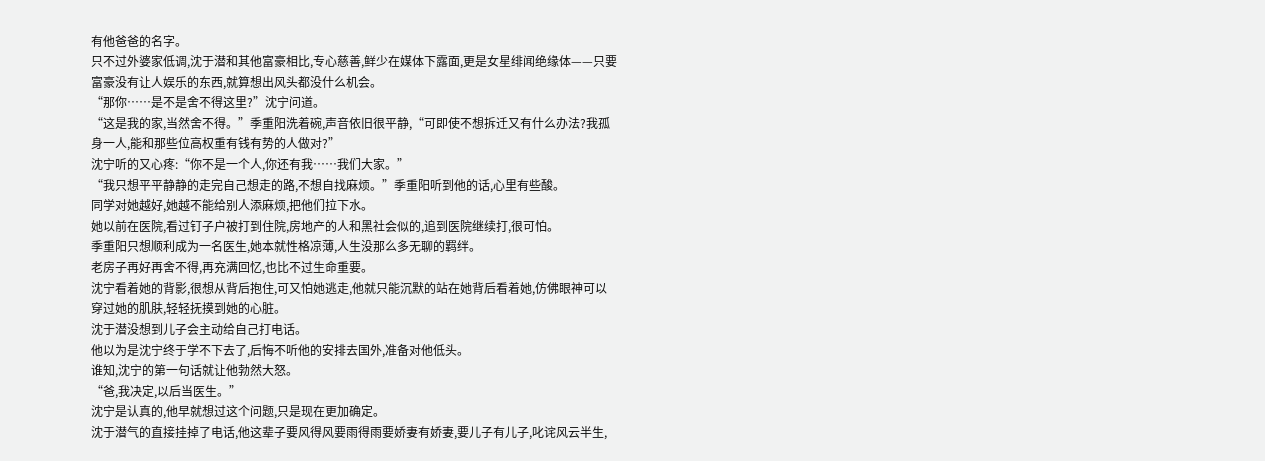有他爸爸的名字。
只不过外婆家低调,沈于潜和其他富豪相比,专心慈善,鲜少在媒体下露面,更是女星绯闻绝缘体——只要富豪没有让人娱乐的东西,就算想出风头都没什么机会。
“那你……是不是舍不得这里?”沈宁问道。
“这是我的家,当然舍不得。”季重阳洗着碗,声音依旧很平静,“可即使不想拆迁又有什么办法?我孤身一人,能和那些位高权重有钱有势的人做对?”
沈宁听的又心疼:“你不是一个人,你还有我……我们大家。”
“我只想平平静静的走完自己想走的路,不想自找麻烦。”季重阳听到他的话,心里有些酸。
同学对她越好,她越不能给别人添麻烦,把他们拉下水。
她以前在医院,看过钉子户被打到住院,房地产的人和黑社会似的,追到医院继续打,很可怕。
季重阳只想顺利成为一名医生,她本就性格凉薄,人生没那么多无聊的羁绊。
老房子再好再舍不得,再充满回忆,也比不过生命重要。
沈宁看着她的背影,很想从背后抱住,可又怕她逃走,他就只能沉默的站在她背后看着她,仿佛眼神可以穿过她的肌肤,轻轻抚摸到她的心脏。
沈于潜没想到儿子会主动给自己打电话。
他以为是沈宁终于学不下去了,后悔不听他的安排去国外,准备对他低头。
谁知,沈宁的第一句话就让他勃然大怒。
“爸,我决定,以后当医生。”
沈宁是认真的,他早就想过这个问题,只是现在更加确定。
沈于潜气的直接挂掉了电话,他这辈子要风得风要雨得雨要娇妻有娇妻,要儿子有儿子,叱诧风云半生,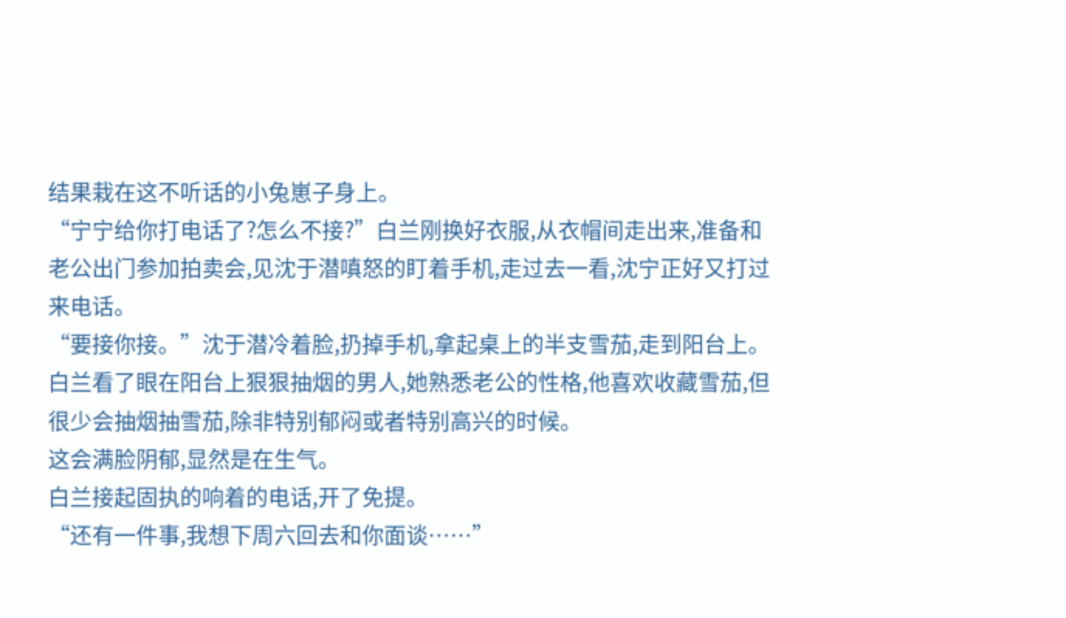结果栽在这不听话的小兔崽子身上。
“宁宁给你打电话了?怎么不接?”白兰刚换好衣服,从衣帽间走出来,准备和老公出门参加拍卖会,见沈于潜嗔怒的盯着手机,走过去一看,沈宁正好又打过来电话。
“要接你接。”沈于潜冷着脸,扔掉手机,拿起桌上的半支雪茄,走到阳台上。
白兰看了眼在阳台上狠狠抽烟的男人,她熟悉老公的性格,他喜欢收藏雪茄,但很少会抽烟抽雪茄,除非特别郁闷或者特别高兴的时候。
这会满脸阴郁,显然是在生气。
白兰接起固执的响着的电话,开了免提。
“还有一件事,我想下周六回去和你面谈……”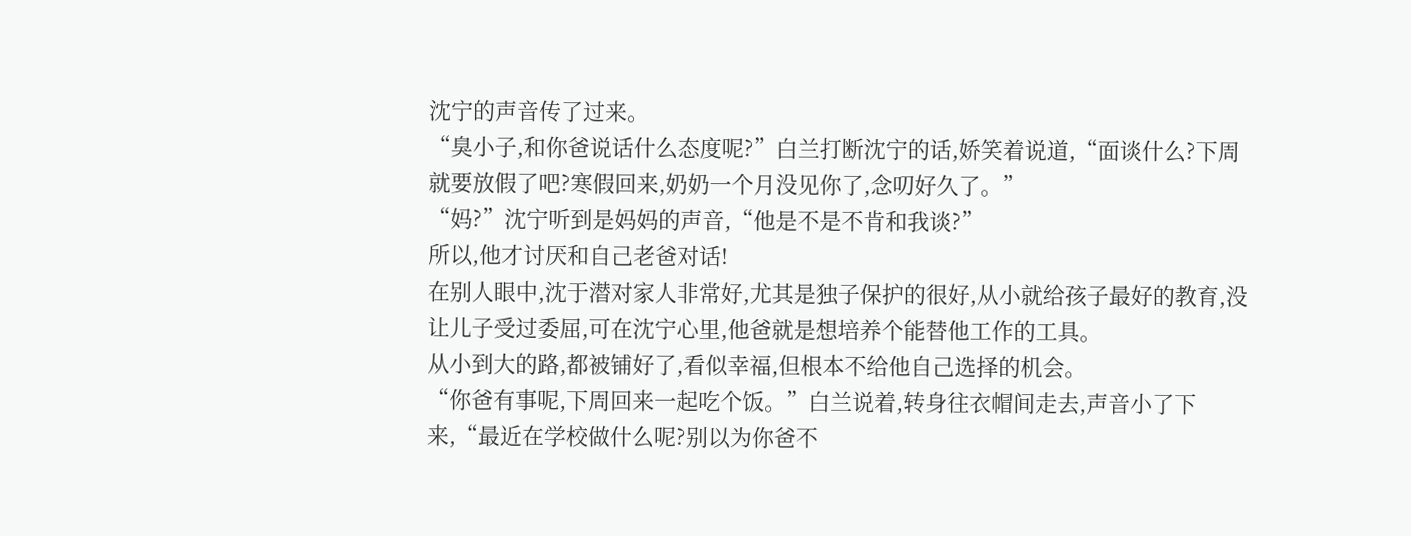沈宁的声音传了过来。
“臭小子,和你爸说话什么态度呢?”白兰打断沈宁的话,娇笑着说道,“面谈什么?下周就要放假了吧?寒假回来,奶奶一个月没见你了,念叨好久了。”
“妈?”沈宁听到是妈妈的声音,“他是不是不肯和我谈?”
所以,他才讨厌和自己老爸对话!
在别人眼中,沈于潜对家人非常好,尤其是独子保护的很好,从小就给孩子最好的教育,没让儿子受过委屈,可在沈宁心里,他爸就是想培养个能替他工作的工具。
从小到大的路,都被铺好了,看似幸福,但根本不给他自己选择的机会。
“你爸有事呢,下周回来一起吃个饭。”白兰说着,转身往衣帽间走去,声音小了下来,“最近在学校做什么呢?别以为你爸不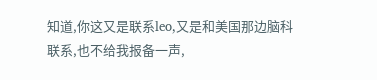知道,你这又是联系leo,又是和美国那边脑科联系,也不给我报备一声,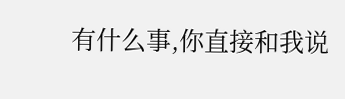有什么事,你直接和我说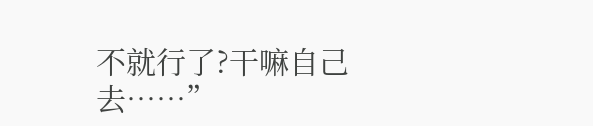不就行了?干嘛自己去……”